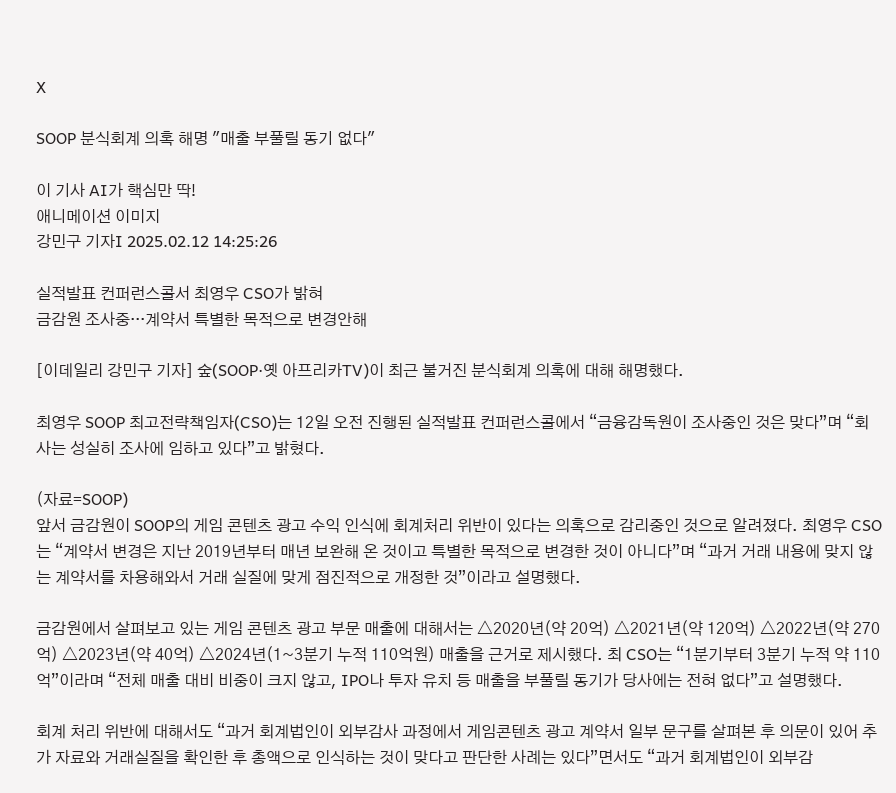X

SOOP 분식회계 의혹 해명 "매출 부풀릴 동기 없다"

이 기사 AI가 핵심만 딱!
애니메이션 이미지
강민구 기자I 2025.02.12 14:25:26

실적발표 컨퍼런스콜서 최영우 CSO가 밝혀
금감원 조사중···계약서 특별한 목적으로 변경안해

[이데일리 강민구 기자] 숲(SOOP·옛 아프리카TV)이 최근 불거진 분식회계 의혹에 대해 해명했다.

최영우 SOOP 최고전략책임자(CSO)는 12일 오전 진행된 실적발표 컨퍼런스콜에서 “금융감독원이 조사중인 것은 맞다”며 “회사는 성실히 조사에 임하고 있다”고 밝혔다.

(자료=SOOP)
앞서 금감원이 SOOP의 게임 콘텐츠 광고 수익 인식에 회계처리 위반이 있다는 의혹으로 감리중인 것으로 알려졌다. 최영우 CSO는 “계약서 변경은 지난 2019년부터 매년 보완해 온 것이고 특별한 목적으로 변경한 것이 아니다”며 “과거 거래 내용에 맞지 않는 계약서를 차용해와서 거래 실질에 맞게 점진적으로 개정한 것”이라고 설명했다.

금감원에서 살펴보고 있는 게임 콘텐츠 광고 부문 매출에 대해서는 △2020년(약 20억) △2021년(약 120억) △2022년(약 270억) △2023년(약 40억) △2024년(1~3분기 누적 110억원) 매출을 근거로 제시했다. 최 CSO는 “1분기부터 3분기 누적 약 110억”이라며 “전체 매출 대비 비중이 크지 않고, IPO나 투자 유치 등 매출을 부풀릴 동기가 당사에는 전혀 없다”고 설명했다.

회계 처리 위반에 대해서도 “과거 회계법인이 외부감사 과정에서 게임콘텐츠 광고 계약서 일부 문구를 살펴본 후 의문이 있어 추가 자료와 거래실질을 확인한 후 총액으로 인식하는 것이 맞다고 판단한 사례는 있다”면서도 “과거 회계법인이 외부감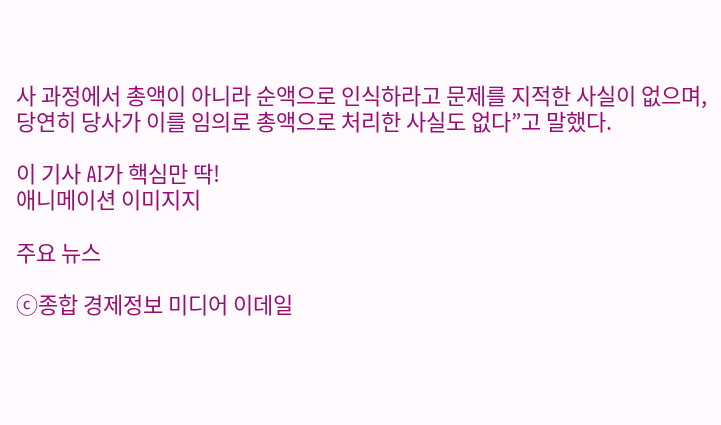사 과정에서 총액이 아니라 순액으로 인식하라고 문제를 지적한 사실이 없으며, 당연히 당사가 이를 임의로 총액으로 처리한 사실도 없다”고 말했다.

이 기사 AI가 핵심만 딱!
애니메이션 이미지지

주요 뉴스

ⓒ종합 경제정보 미디어 이데일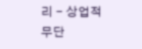리 - 상업적 무단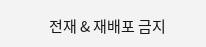전재 & 재배포 금지